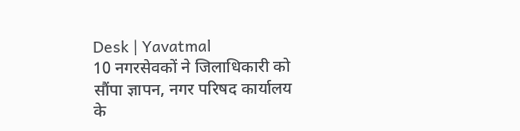Desk | Yavatmal
10 नगरसेवकों ने जिलाधिकारी को सौंपा ज्ञापन, नगर परिषद कार्यालय के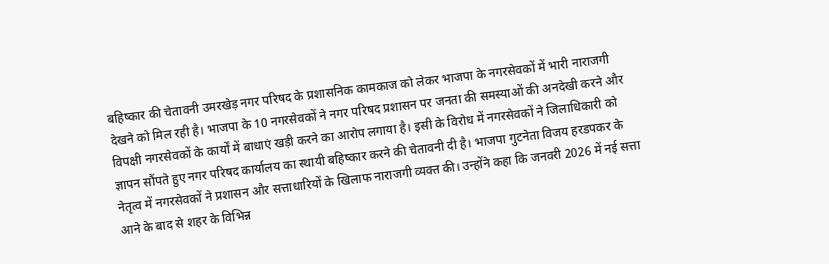बहिष्कार की चेतावनी उमरखेड़ नगर परिषद के प्रशासनिक कामकाज को लेकर भाजपा के नगरसेवकों में भारी नाराजगी देखने को मिल रही है। भाजपा के 10 नगरसेवकों ने नगर परिषद प्रशासन पर जनता की समस्याओं की अनदेखी करने और विपक्षी नगरसेवकों के कार्यों में बाधाएं खड़ी करने का आरोप लगाया है। इसी के विरोध में नगरसेवकों ने जिलाधिकारी को ज्ञापन सौंपते हुए नगर परिषद कार्यालय का स्थायी बहिष्कार करने की चेतावनी दी है। भाजपा गुटनेता विजय हरडपकर के नेतृत्व में नगरसेवकों ने प्रशासन और सत्ताधारियों के खिलाफ नाराजगी व्यक्त की। उन्होंने कहा कि जनवरी 2026 में नई सत्ता आने के बाद से शहर के विभिन्न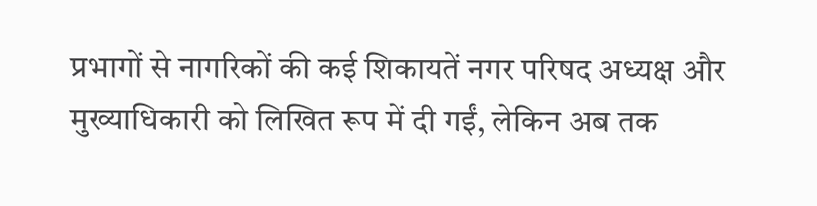प्रभागों से नागरिकों की कई शिकायतें नगर परिषद अध्यक्ष और मुख्याधिकारी को लिखित रूप में दी गईं, लेकिन अब तक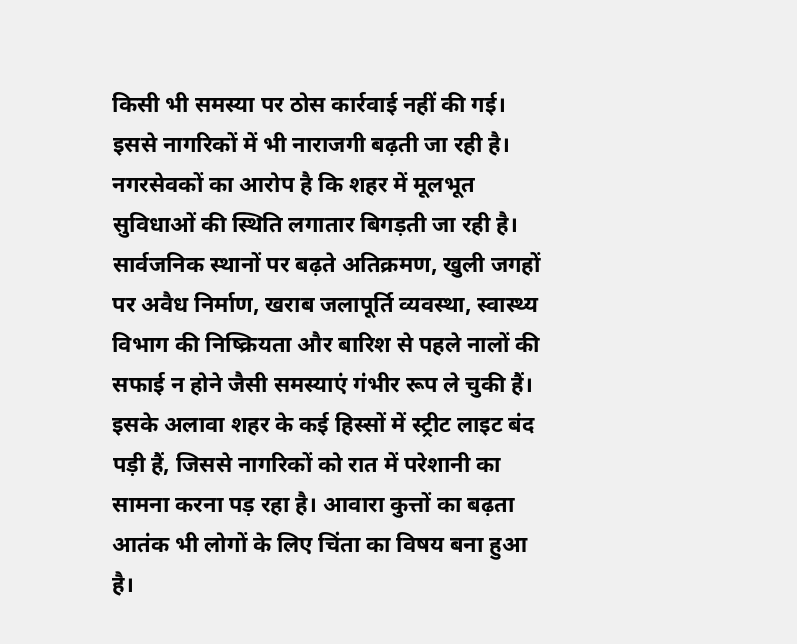किसी भी समस्या पर ठोस कार्रवाई नहीं की गई।
इससे नागरिकों में भी नाराजगी बढ़ती जा रही है। नगरसेवकों का आरोप है कि शहर में मूलभूत सुविधाओं की स्थिति लगातार बिगड़ती जा रही है। सार्वजनिक स्थानों पर बढ़ते अतिक्रमण, खुली जगहों पर अवैध निर्माण, खराब जलापूर्ति व्यवस्था, स्वास्थ्य विभाग की निष्क्रियता और बारिश से पहले नालों की सफाई न होने जैसी समस्याएं गंभीर रूप ले चुकी हैं। इसके अलावा शहर के कई हिस्सों में स्ट्रीट लाइट बंद पड़ी हैं, जिससे नागरिकों को रात में परेशानी का सामना करना पड़ रहा है। आवारा कुत्तों का बढ़ता आतंक भी लोगों के लिए चिंता का विषय बना हुआ है।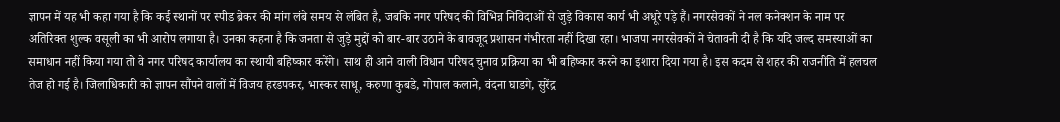ज्ञापन में यह भी कहा गया है कि कई स्थानों पर स्पीड ब्रेकर की मांग लंबे समय से लंबित है, जबकि नगर परिषद की विभिन्न निविदाओं से जुड़े विकास कार्य भी अधूरे पड़े हैं। नगरसेवकों ने नल कनेक्शन के नाम पर अतिरिक्त शुल्क वसूली का भी आरोप लगाया है। उनका कहना है कि जनता से जुड़े मुद्दों को बार-बार उठाने के बावजूद प्रशासन गंभीरता नहीं दिखा रहा। भाजपा नगरसेवकों ने चेतावनी दी है कि यदि जल्द समस्याओं का समाधान नहीं किया गया तो वे नगर परिषद कार्यालय का स्थायी बहिष्कार करेंगे। साथ ही आने वाली विधान परिषद चुनाव प्रक्रिया का भी बहिष्कार करने का इशारा दिया गया है। इस कदम से शहर की राजनीति में हलचल तेज हो गई है। जिलाधिकारी को ज्ञापन सौंपने वालों में विजय हरडपकर, भास्कर साधू, करुणा कुबडे, गोपाल कलाने, वंदना घाडगे, सुरेंद्र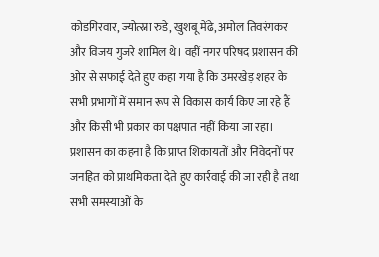कोडगिरवार, ज्योत्स्ना रुडे, खुशबू मेंढे, अमोल तिवरंगकर और विजय गुजरे शामिल थे। वहीं नगर परिषद प्रशासन की ओर से सफाई देते हुए कहा गया है कि उमरखेड़ शहर के सभी प्रभागों में समान रूप से विकास कार्य किए जा रहे हैं और किसी भी प्रकार का पक्षपात नहीं किया जा रहा। प्रशासन का कहना है कि प्राप्त शिकायतों और निवेदनों पर जनहित को प्राथमिकता देते हुए कार्रवाई की जा रही है तथा सभी समस्याओं के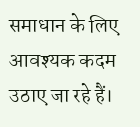समाधान के लिए आवश्यक कदम उठाए जा रहे हैं।